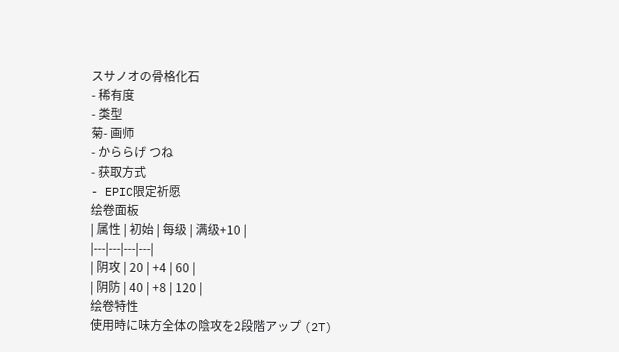スサノオの骨格化石
- 稀有度
- 类型
菊- 画师
- かららげ つね
- 获取方式
- EPIC限定祈愿
绘卷面板
| 属性 | 初始 | 每级 | 满级+10 |
|---|---|---|---|
| 阴攻 | 20 | +4 | 60 |
| 阴防 | 40 | +8 | 120 |
绘卷特性
使用時に味方全体の陰攻を2段階アップ (2T)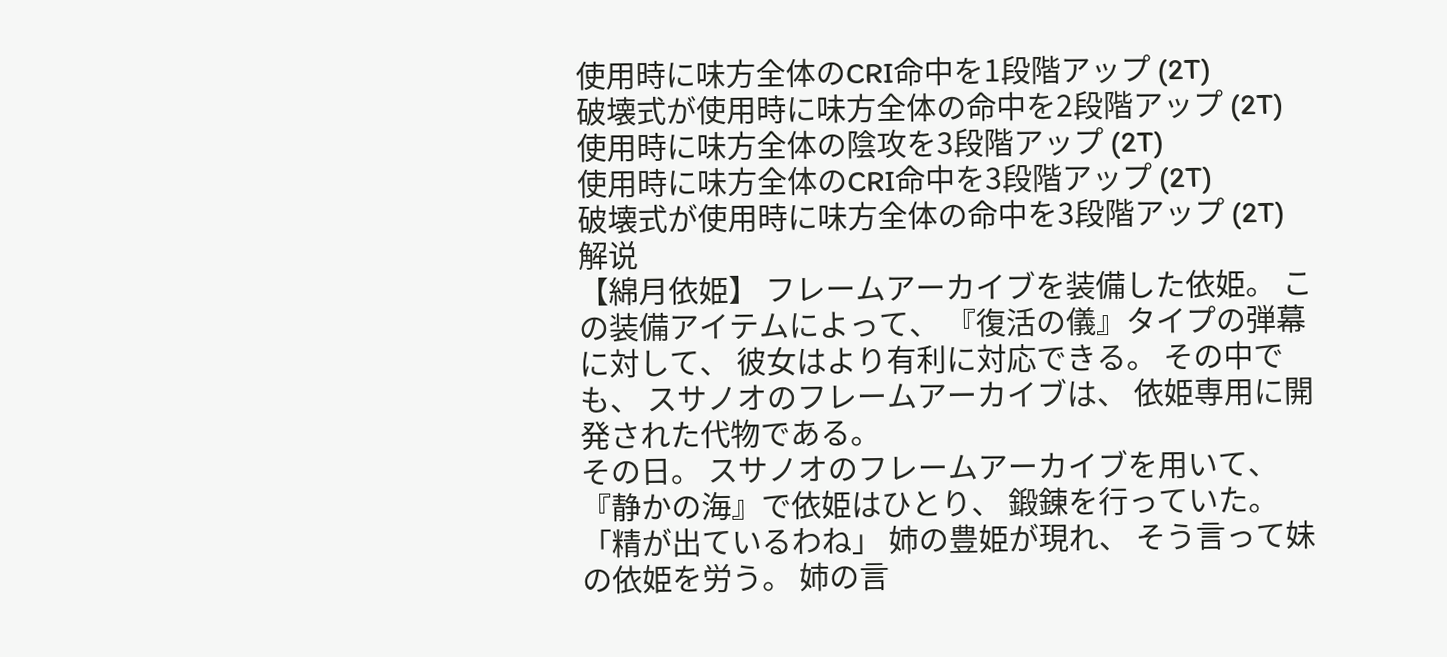使用時に味方全体のCRI命中を1段階アップ (2T)
破壊式が使用時に味方全体の命中を2段階アップ (2T)
使用時に味方全体の陰攻を3段階アップ (2T)
使用時に味方全体のCRI命中を3段階アップ (2T)
破壊式が使用時に味方全体の命中を3段階アップ (2T)
解说
【綿月依姫】 フレームアーカイブを装備した依姫。 この装備アイテムによって、 『復活の儀』タイプの弾幕に対して、 彼女はより有利に対応できる。 その中でも、 スサノオのフレームアーカイブは、 依姫専用に開発された代物である。
その日。 スサノオのフレームアーカイブを用いて、 『静かの海』で依姫はひとり、 鍛錬を行っていた。 「精が出ているわね」 姉の豊姫が現れ、 そう言って妹の依姫を労う。 姉の言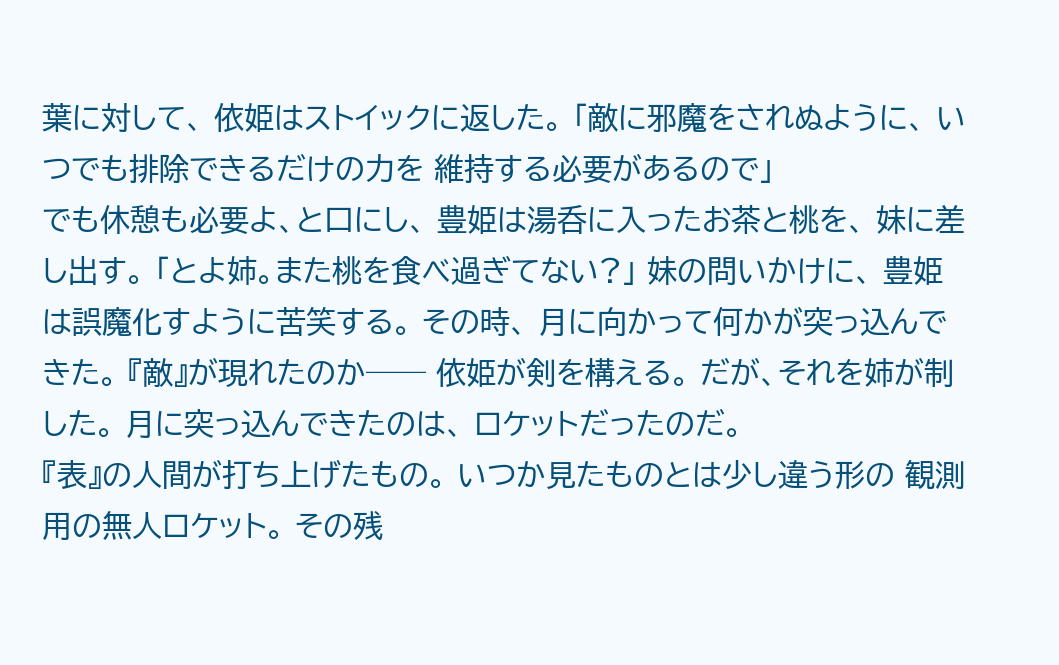葉に対して、 依姫はストイックに返した。 「敵に邪魔をされぬように、 いつでも排除できるだけの力を 維持する必要があるので」
でも休憩も必要よ、と口にし、 豊姫は湯呑に入ったお茶と桃を、 妹に差し出す。 「とよ姉。また桃を食べ過ぎてない?」 妹の問いかけに、 豊姫は誤魔化すように苦笑する。 その時、 月に向かって何かが突っ込んできた。 『敵』が現れたのか── 依姫が剣を構える。 だが、それを姉が制した。 月に突っ込んできたのは、 ロケットだったのだ。
『表』の人間が打ち上げたもの。 いつか見たものとは少し違う形の 観測用の無人ロケット。 その残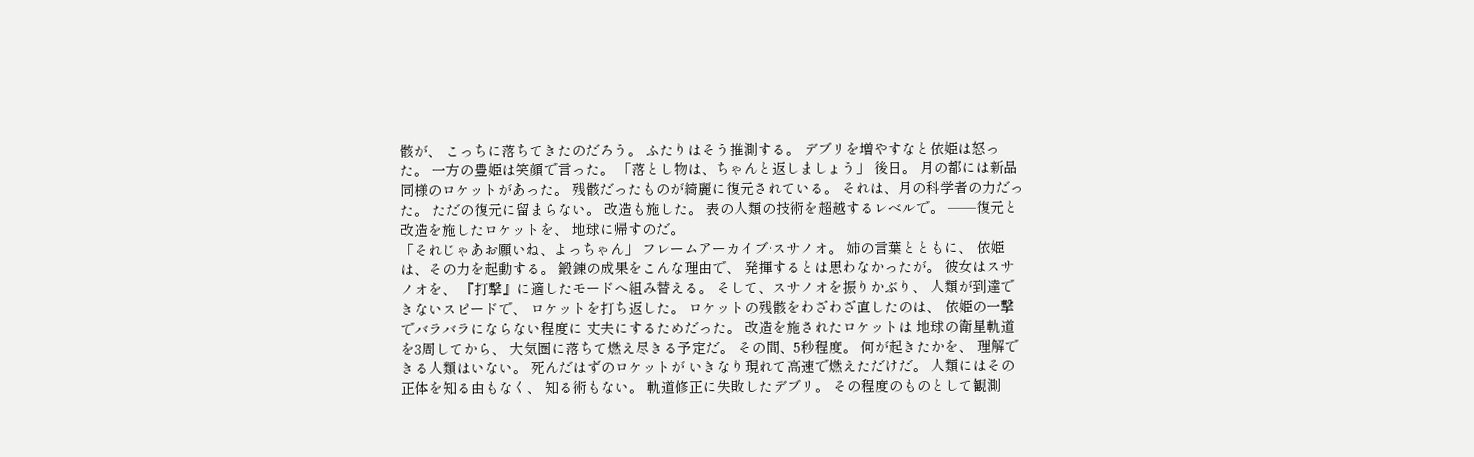骸が、 こっちに落ちてきたのだろう。 ふたりはそう推測する。 デブリを増やすなと依姫は怒った。 一方の豊姫は笑顔で言った。 「落とし物は、ちゃんと返しましょう」 後日。 月の都には新品同様のロケットがあった。 残骸だったものが綺麗に復元されている。 それは、月の科学者の力だった。 ただの復元に留まらない。 改造も施した。 表の人類の技術を超越するレベルで。 ──復元と改造を施したロケットを、 地球に帰すのだ。
「それじゃあお願いね、よっちゃん」 フレームアーカイブ·スサノオ。 姉の言葉とともに、 依姫は、その力を起動する。 鍛錬の成果をこんな理由で、 発揮するとは思わなかったが。 彼女はスサノオを、 『打撃』に適したモードへ組み替える。 そして、スサノオを振りかぶり、 人類が到達できないスピードで、 ロケットを打ち返した。 ロケットの残骸をわざわざ直したのは、 依姫の一撃でバラバラにならない程度に 丈夫にするためだった。 改造を施されたロケットは 地球の衛星軌道を3周してから、 大気圏に落ちて燃え尽きる予定だ。 その間、5秒程度。 何が起きたかを、 理解できる人類はいない。 死んだはずのロケットが いきなり現れて高速で燃えただけだ。 人類にはその正体を知る由もなく、 知る術もない。 軌道修正に失敗したデブリ。 その程度のものとして観測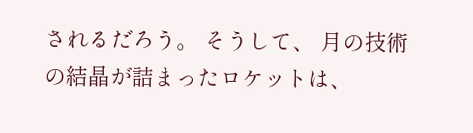されるだろう。 そうして、 月の技術の結晶が詰まったロケットは、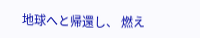地球へと帰還し、 燃え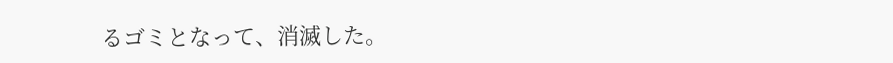るゴミとなって、消滅した。